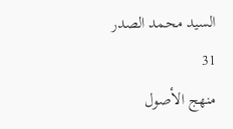السيد محمد الصدر
31
منهج الأصول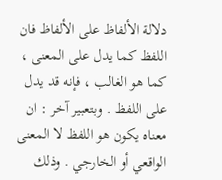دلالة الألفاظ على الألفاظ فان اللفظ كما يدل على المعنى ، كما هو الغالب ، فإنه قد يدل على اللفظ . وبتعبير آخر : ان معناه يكون هو اللفظ لا المعنى الواقعي أو الخارجي . وذلك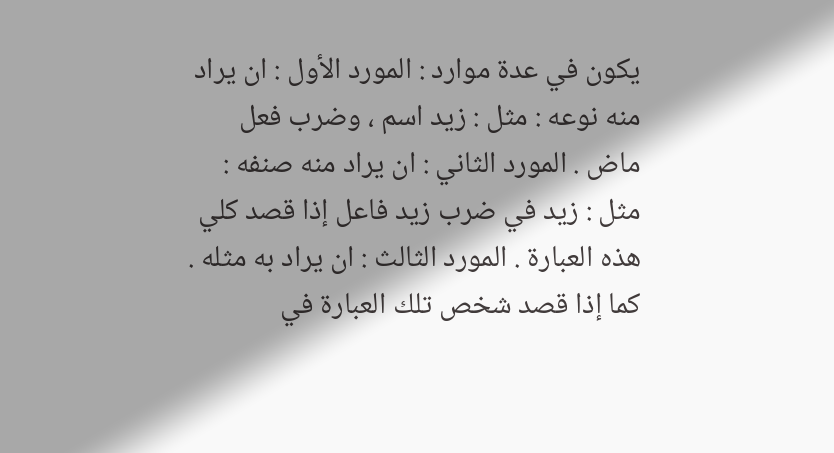يكون في عدة موارد : المورد الأول : ان يراد منه نوعه : مثل : زيد اسم ، وضرب فعل ماض . المورد الثاني : ان يراد منه صنفه : مثل : زيد في ضرب زيد فاعل إذا قصد كلي هذه العبارة . المورد الثالث : ان يراد به مثله . كما إذا قصد شخص تلك العبارة في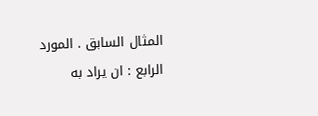المثال السابق . المورد الرابع : ان يراد به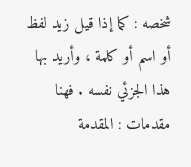شخصه : كما إذا قيل زيد لفظ أو اسم أو كلمة ، وأريد بها هذا الجزئي نفسه . فهنا مقدمات : المقدمة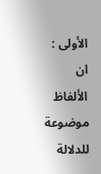الأولى : ان الألفاظ موضوعة للدلالة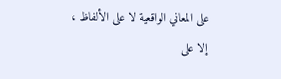على المعاني الواقعية لا على الألفاظ ، إلا على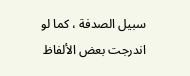سبيل الصدفة ، كما لو اندرجت بعض الألفاظ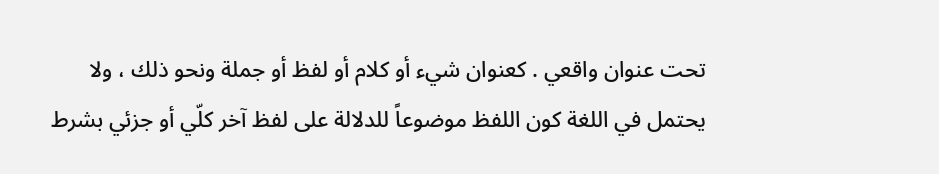تحت عنوان واقعي . كعنوان شيء أو كلام أو لفظ أو جملة ونحو ذلك ، ولا يحتمل في اللغة كون اللفظ موضوعاً للدلالة على لفظ آخر كلّي أو جزئي بشرط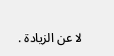لا عن الزيادة .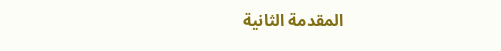المقدمة الثانية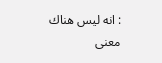: انه ليس هناك معنى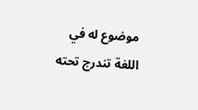موضوع له في اللغة تندرج تحته